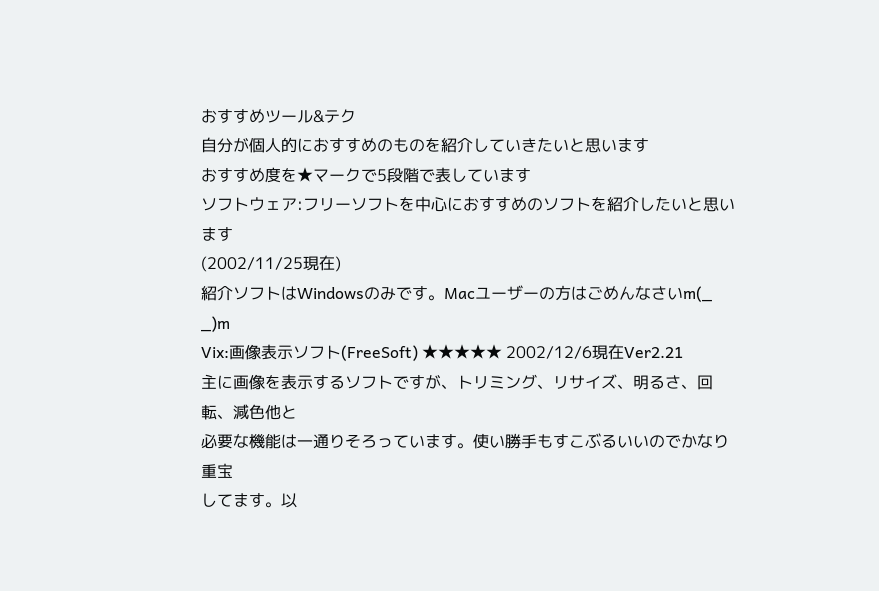おすすめツール&テク
自分が個人的におすすめのものを紹介していきたいと思います
おすすめ度を★マークで5段階で表しています
ソフトウェア:フリーソフトを中心におすすめのソフトを紹介したいと思います
(2002/11/25現在)
紹介ソフトはWindowsのみです。Macユーザーの方はごめんなさいm(_ _)m
Vix:画像表示ソフト(FreeSoft) ★★★★★ 2002/12/6現在Ver2.21
主に画像を表示するソフトですが、トリミング、リサイズ、明るさ、回転、減色他と
必要な機能は一通りそろっています。使い勝手もすこぶるいいのでかなり重宝
してます。以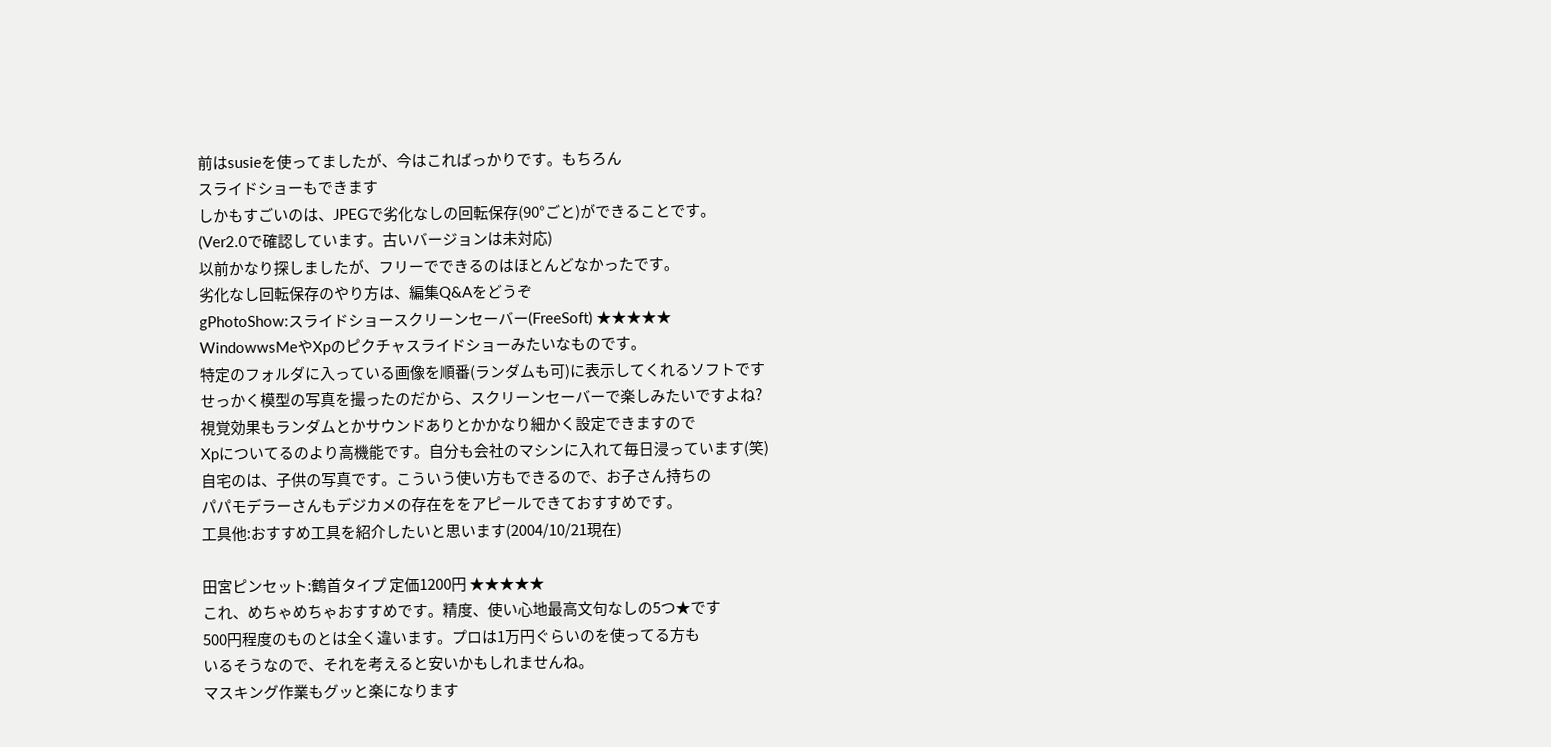前はsusieを使ってましたが、今はこればっかりです。もちろん
スライドショーもできます
しかもすごいのは、JPEGで劣化なしの回転保存(90°ごと)ができることです。
(Ver2.0で確認しています。古いバージョンは未対応)
以前かなり探しましたが、フリーでできるのはほとんどなかったです。
劣化なし回転保存のやり方は、編集Q&Aをどうぞ
gPhotoShow:スライドショースクリーンセーバー(FreeSoft) ★★★★★
WindowwsMeやXpのピクチャスライドショーみたいなものです。
特定のフォルダに入っている画像を順番(ランダムも可)に表示してくれるソフトです
せっかく模型の写真を撮ったのだから、スクリーンセーバーで楽しみたいですよね?
視覚効果もランダムとかサウンドありとかかなり細かく設定できますので
Xpについてるのより高機能です。自分も会社のマシンに入れて毎日浸っています(笑)
自宅のは、子供の写真です。こういう使い方もできるので、お子さん持ちの
パパモデラーさんもデジカメの存在ををアピールできておすすめです。
工具他:おすすめ工具を紹介したいと思います(2004/10/21現在)

田宮ピンセット:鶴首タイプ 定価1200円 ★★★★★
これ、めちゃめちゃおすすめです。精度、使い心地最高文句なしの5つ★です
500円程度のものとは全く違います。プロは1万円ぐらいのを使ってる方も
いるそうなので、それを考えると安いかもしれませんね。
マスキング作業もグッと楽になります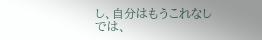し、自分はもうこれなしでは、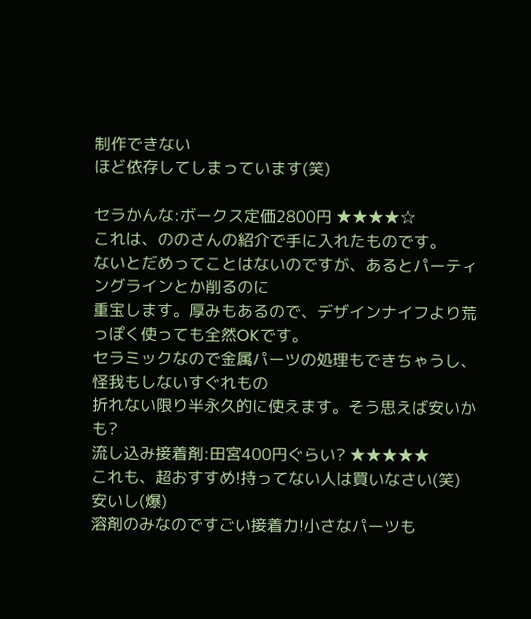制作できない
ほど依存してしまっています(笑)

セラかんな:ボークス定価2800円 ★★★★☆
これは、ののさんの紹介で手に入れたものです。
ないとだめってことはないのですが、あるとパーティングラインとか削るのに
重宝します。厚みもあるので、デザインナイフより荒っぽく使っても全然OKです。
セラミックなので金属パーツの処理もできちゃうし、怪我もしないすぐれもの
折れない限り半永久的に使えます。そう思えば安いかも?
流し込み接着剤:田宮400円ぐらい? ★★★★★
これも、超おすすめ!持ってない人は買いなさい(笑) 安いし(爆)
溶剤のみなのですごい接着力!小さなパーツも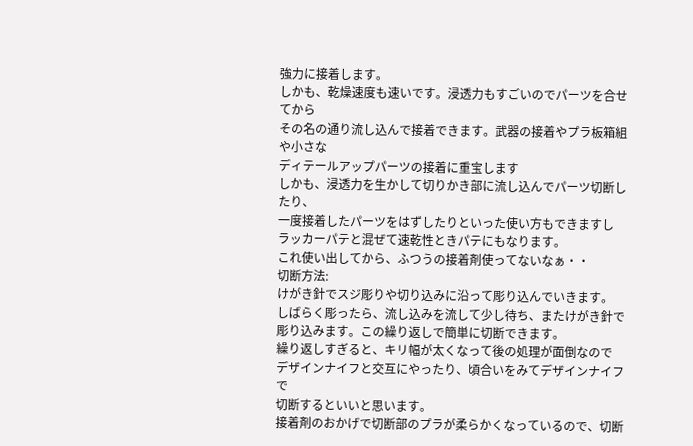強力に接着します。
しかも、乾燥速度も速いです。浸透力もすごいのでパーツを合せてから
その名の通り流し込んで接着できます。武器の接着やプラ板箱組や小さな
ディテールアップパーツの接着に重宝します
しかも、浸透力を生かして切りかき部に流し込んでパーツ切断したり、
一度接着したパーツをはずしたりといった使い方もできますし
ラッカーパテと混ぜて速乾性ときパテにもなります。
これ使い出してから、ふつうの接着剤使ってないなぁ・・
切断方法:
けがき針でスジ彫りや切り込みに沿って彫り込んでいきます。
しばらく彫ったら、流し込みを流して少し待ち、またけがき針で
彫り込みます。この繰り返しで簡単に切断できます。
繰り返しすぎると、キリ幅が太くなって後の処理が面倒なので
デザインナイフと交互にやったり、頃合いをみてデザインナイフで
切断するといいと思います。
接着剤のおかげで切断部のプラが柔らかくなっているので、切断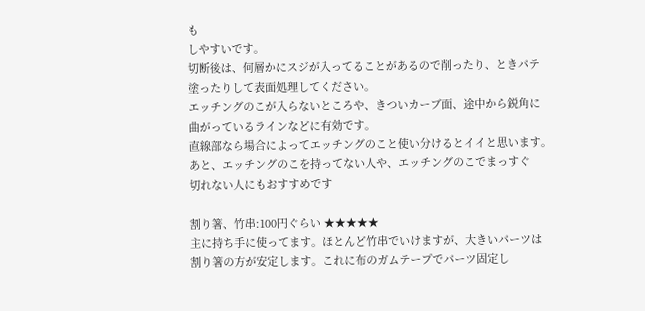も
しやすいです。
切断後は、何層かにスジが入ってることがあるので削ったり、ときパテ
塗ったりして表面処理してください。
エッチングのこが入らないところや、きついカーブ面、途中から鋭角に
曲がっているラインなどに有効です。
直線部なら場合によってエッチングのこと使い分けるとイイと思います。
あと、エッチングのこを持ってない人や、エッチングのこでまっすぐ
切れない人にもおすすめです

割り箸、竹串:100円ぐらい ★★★★★
主に持ち手に使ってます。ほとんど竹串でいけますが、大きいパーツは
割り箸の方が安定します。これに布のガムテープでパーツ固定し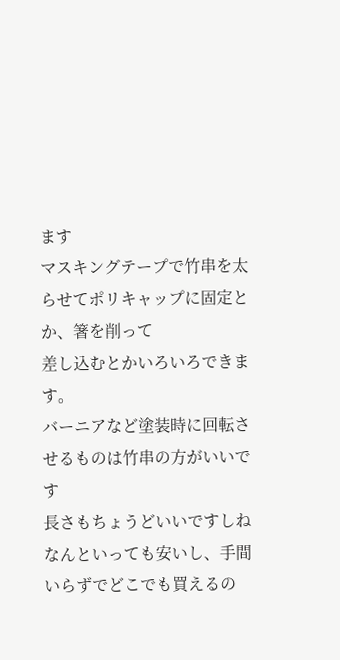ます
マスキングテープで竹串を太らせてポリキャップに固定とか、箸を削って
差し込むとかいろいろできます。
バーニアなど塗装時に回転させるものは竹串の方がいいです
長さもちょうどいいですしね
なんといっても安いし、手間いらずでどこでも買えるの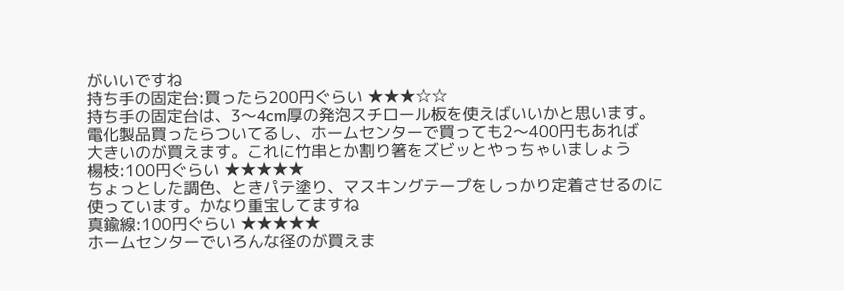がいいですね
持ち手の固定台:買ったら200円ぐらい ★★★☆☆
持ち手の固定台は、3〜4cm厚の発泡スチロール板を使えばいいかと思います。
電化製品買ったらついてるし、ホームセンターで買っても2〜400円もあれば
大きいのが買えます。これに竹串とか割り箸をズビッとやっちゃいましょう
楊枝:100円ぐらい ★★★★★
ちょっとした調色、ときパテ塗り、マスキングテープをしっかり定着させるのに
使っています。かなり重宝してますね
真鍮線:100円ぐらい ★★★★★
ホームセンターでいろんな径のが買えま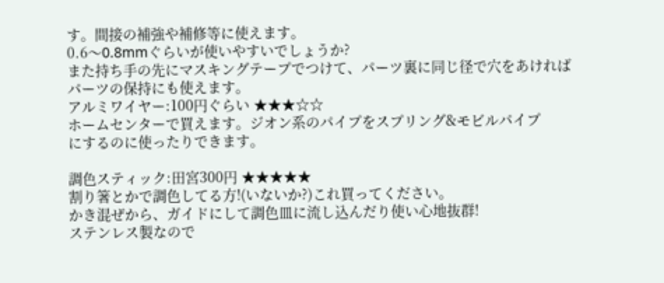す。間接の補強や補修等に使えます。
0.6〜0.8mmぐらいが使いやすいでしょうか?
また持ち手の先にマスキングテープでつけて、パーツ裏に同じ径で穴をあければ
パーツの保持にも使えます。
アルミワイヤー:100円ぐらい ★★★☆☆
ホームセンターで買えます。ジオン系のパイプをスプリング&モビルパイプ
にするのに使ったりできます。

調色スティック:田宮300円 ★★★★★
割り箸とかで調色してる方!(いないか?)これ買ってください。
かき混ぜから、ガイドにして調色皿に流し込んだり使い心地抜群!
ステンレス製なので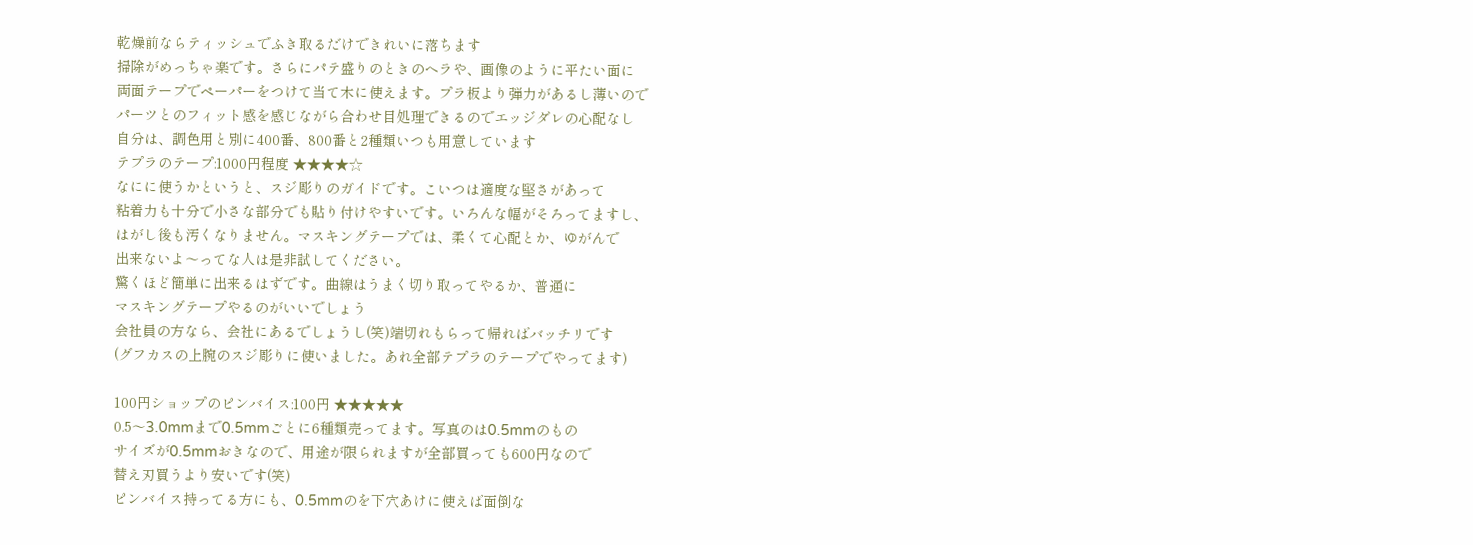乾燥前ならティッシュでふき取るだけできれいに落ちます
掃除がめっちゃ楽です。さらにパテ盛りのときのヘラや、画像のように平たい面に
両面テープでペーパーをつけて当て木に使えます。プラ板より弾力があるし薄いので
パーツとのフィット感を感じながら合わせ目処理できるのでエッジダレの心配なし
自分は、調色用と別に400番、800番と2種類いつも用意しています
テプラのテープ:1000円程度 ★★★★☆
なにに使うかというと、スジ彫りのガイドです。こいつは適度な堅さがあって
粘着力も十分で小さな部分でも貼り付けやすいです。いろんな幅がそろってますし、
はがし後も汚くなりません。マスキングテープでは、柔くて心配とか、ゆがんで
出来ないよ〜ってな人は是非試してください。
驚くほど簡単に出来るはずです。曲線はうまく切り取ってやるか、普通に
マスキングテープやるのがいいでしょう
会社員の方なら、会社にあるでしょうし(笑)端切れもらって帰ればバッチリです
(グフカスの上腕のスジ彫りに使いました。あれ全部テプラのテープでやってます)

100円ショップのピンバイス:100円 ★★★★★
0.5〜3.0mmまで0.5mmごとに6種類売ってます。写真のは0.5mmのもの
サイズが0.5mmおきなので、用途が限られますが全部買っても600円なので
替え刃買うより安いです(笑)
ピンバイス持ってる方にも、0.5mmのを下穴あけに使えば面倒な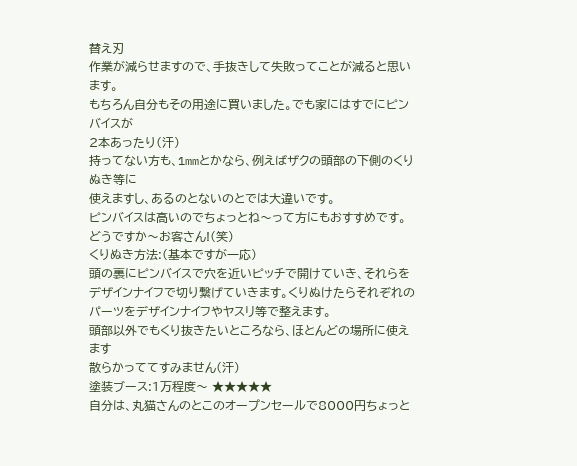替え刃
作業が減らせますので、手抜きして失敗ってことが減ると思います。
もちろん自分もその用途に買いました。でも家にはすでにピンバイスが
2本あったり(汗)
持ってない方も、1mmとかなら、例えばザクの頭部の下側のくりぬき等に
使えますし、あるのとないのとでは大違いです。
ピンバイスは高いのでちょっとね〜って方にもおすすめです。
どうですか〜お客さん!(笑)
くりぬき方法:(基本ですが一応)
頭の裏にピンバイスで穴を近いピッチで開けていき、それらを
デザインナイフで切り繋げていきます。くりぬけたらそれぞれの
パーツをデザインナイフやヤスリ等で整えます。
頭部以外でもくり抜きたいところなら、ほとんどの場所に使えます
散らかっててすみません(汗)
塗装ブース:1万程度〜 ★★★★★
自分は、丸猫さんのとこのオープンセールで8000円ちょっと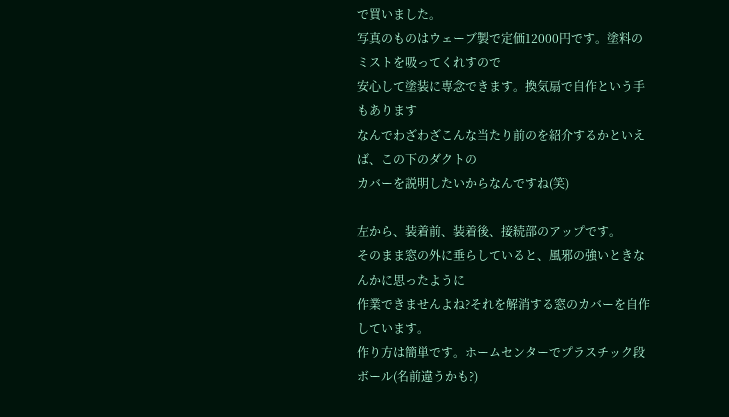で買いました。
写真のものはウェーブ製で定価12000円です。塗料のミストを吸ってくれすので
安心して塗装に専念できます。換気扇で自作という手もあります
なんでわざわざこんな当たり前のを紹介するかといえば、この下のダクトの
カバーを説明したいからなんですね(笑)

左から、装着前、装着後、接続部のアップです。
そのまま窓の外に垂らしていると、風邪の強いときなんかに思ったように
作業できませんよね?それを解消する窓のカバーを自作しています。
作り方は簡単です。ホームセンターでプラスチック段ボール(名前違うかも?)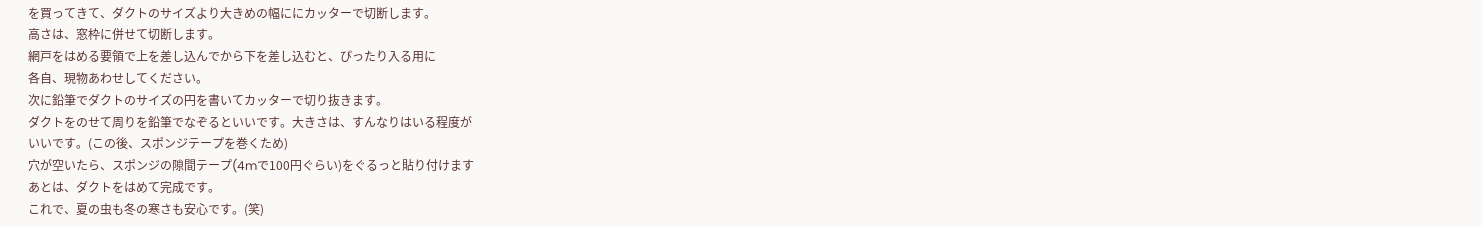を買ってきて、ダクトのサイズより大きめの幅ににカッターで切断します。
高さは、窓枠に併せて切断します。
網戸をはめる要領で上を差し込んでから下を差し込むと、ぴったり入る用に
各自、現物あわせしてください。
次に鉛筆でダクトのサイズの円を書いてカッターで切り抜きます。
ダクトをのせて周りを鉛筆でなぞるといいです。大きさは、すんなりはいる程度が
いいです。(この後、スポンジテープを巻くため)
穴が空いたら、スポンジの隙間テープ(4mで100円ぐらい)をぐるっと貼り付けます
あとは、ダクトをはめて完成です。
これで、夏の虫も冬の寒さも安心です。(笑)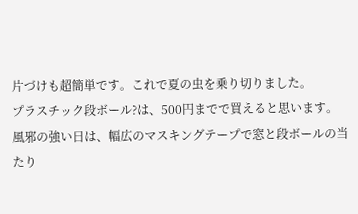片づけも超簡単です。これで夏の虫を乗り切りました。
プラスチック段ボール?は、500円までで買えると思います。
風邪の強い日は、幅広のマスキングテープで窓と段ボールの当たり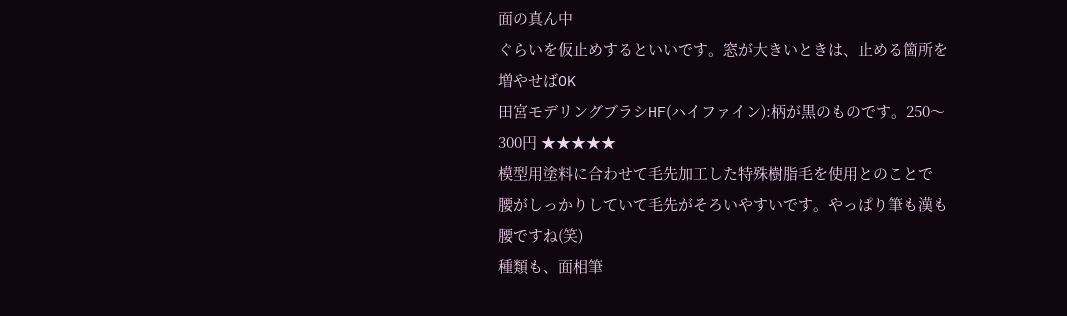面の真ん中
ぐらいを仮止めするといいです。窓が大きいときは、止める箇所を増やせばOK
田宮モデリングブラシHF(ハイファイン):柄が黒のものです。250〜300円 ★★★★★
模型用塗料に合わせて毛先加工した特殊樹脂毛を使用とのことで
腰がしっかりしていて毛先がそろいやすいです。やっぱり筆も漢も腰ですね(笑)
種類も、面相筆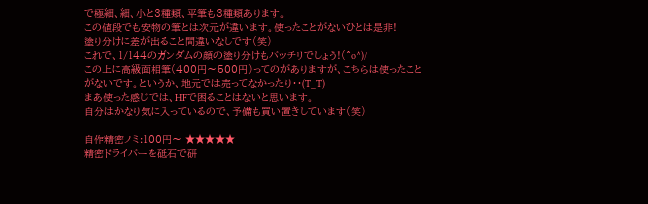で極細、細、小と3種類、平筆も3種類あります。
この値段でも安物の筆とは次元が違います。使ったことがないひとは是非!
塗り分けに差が出ること間違いなしです(笑)
これで、1/144のガンダムの顔の塗り分けもバッチリでしょう!(^o^)/
この上に高級面相筆(400円〜500円)ってのがありますが、こちらは使ったこと
がないです。というか、地元では売ってなかったり・・(T_T)
まあ使った感じでは、HFで困ることはないと思います。
自分はかなり気に入っているので、予備も買い置きしています(笑)

自作精密ノミ:100円〜 ★★★★★
精密ドライバーを砥石で研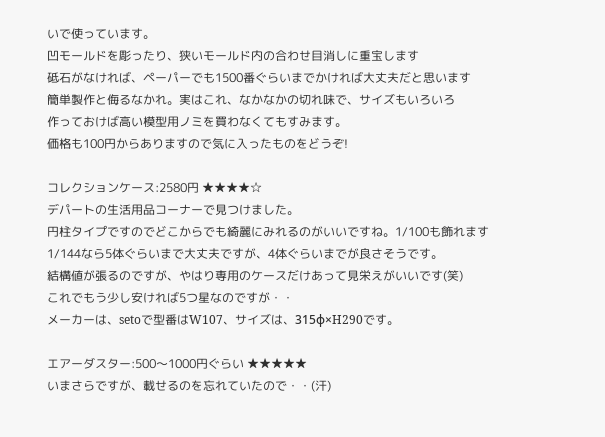いで使っています。
凹モールドを彫ったり、狭いモールド内の合わせ目消しに重宝します
砥石がなければ、ペーパーでも1500番ぐらいまでかければ大丈夫だと思います
簡単製作と侮るなかれ。実はこれ、なかなかの切れ味で、サイズもいろいろ
作っておけば高い模型用ノミを買わなくてもすみます。
価格も100円からありますので気に入ったものをどうぞ!

コレクションケース:2580円 ★★★★☆
デパートの生活用品コーナーで見つけました。
円柱タイプですのでどこからでも綺麗にみれるのがいいですね。1/100も飾れます
1/144なら5体ぐらいまで大丈夫ですが、4体ぐらいまでが良さそうです。
結構値が張るのですが、やはり専用のケースだけあって見栄えがいいです(笑)
これでもう少し安ければ5つ星なのですが・・
メーカーは、setoで型番はW107、サイズは、315φ×H290です。

エアーダスター:500〜1000円ぐらい ★★★★★
いまさらですが、載せるのを忘れていたので・・(汗)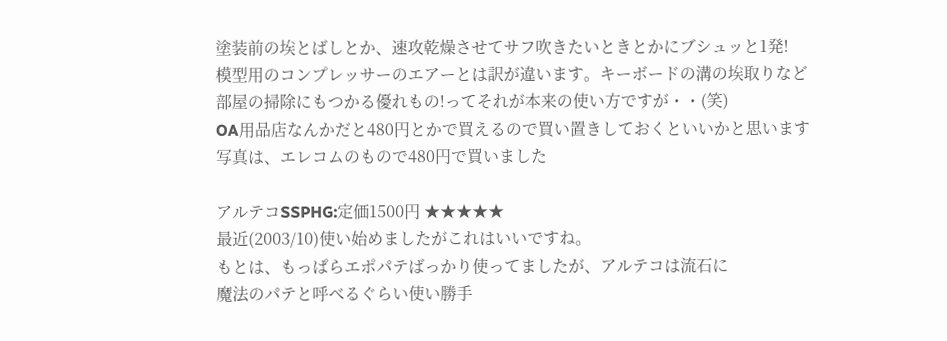塗装前の埃とばしとか、速攻乾燥させてサフ吹きたいときとかにブシュッと1発!
模型用のコンプレッサーのエアーとは訳が違います。キーボードの溝の埃取りなど
部屋の掃除にもつかる優れもの!ってそれが本来の使い方ですが・・(笑)
OA用品店なんかだと480円とかで買えるので買い置きしておくといいかと思います
写真は、エレコムのもので480円で買いました

アルテコSSPHG:定価1500円 ★★★★★
最近(2003/10)使い始めましたがこれはいいですね。
もとは、もっぱらエポパテばっかり使ってましたが、アルテコは流石に
魔法のパテと呼べるぐらい使い勝手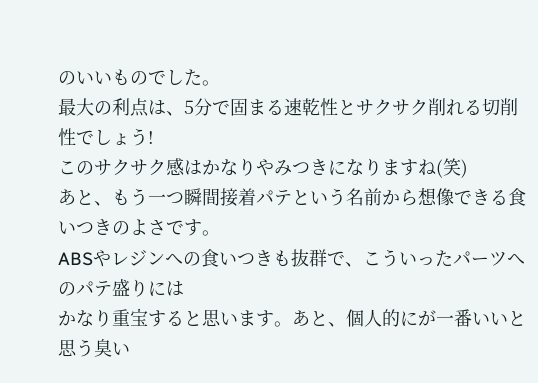のいいものでした。
最大の利点は、5分で固まる速乾性とサクサク削れる切削性でしょう!
このサクサク感はかなりやみつきになりますね(笑)
あと、もう一つ瞬間接着パテという名前から想像できる食いつきのよさです。
ABSやレジンへの食いつきも抜群で、こういったパーツへのパテ盛りには
かなり重宝すると思います。あと、個人的にが一番いいと思う臭い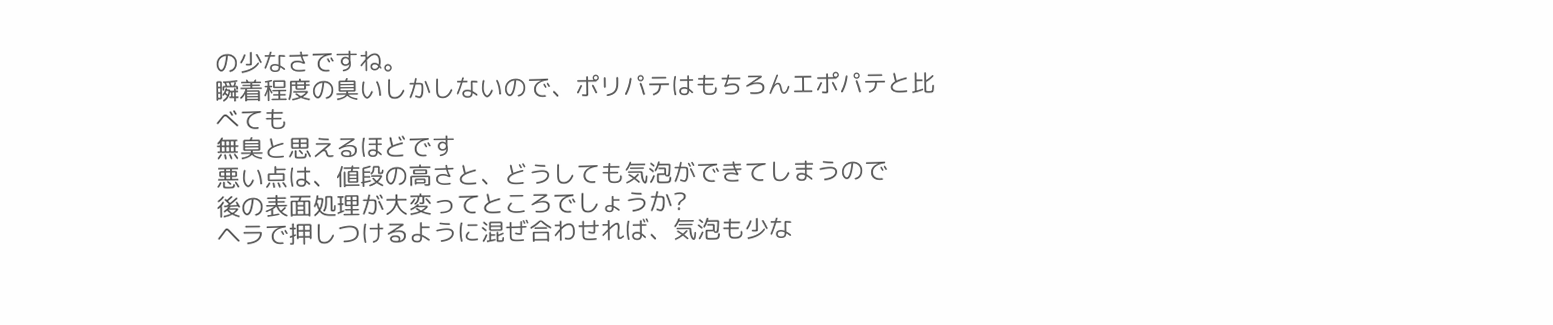の少なさですね。
瞬着程度の臭いしかしないので、ポリパテはもちろんエポパテと比べても
無臭と思えるほどです
悪い点は、値段の高さと、どうしても気泡ができてしまうので
後の表面処理が大変ってところでしょうか?
ヘラで押しつけるように混ぜ合わせれば、気泡も少な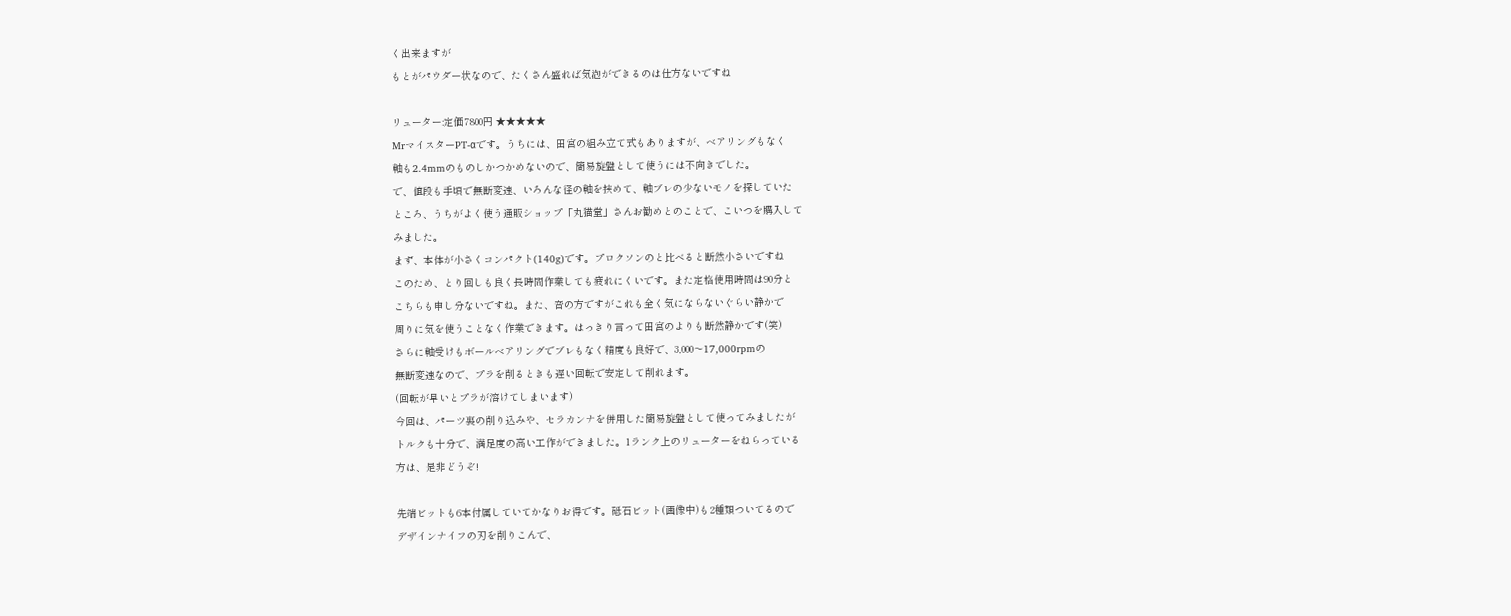く出来ますが
もとがパウダー状なので、たくさん盛れば気泡ができるのは仕方ないですね

リューター:定価7800円 ★★★★★
MrマイスターPT-αです。うちには、田宮の組み立て式もありますが、ベアリングもなく
軸も2.4mmのものしかつかめないので、簡易旋盤として使うには不向きでした。
で、値段も手頃で無断変速、いろんな径の軸を挟めて、軸ブレの少ないモノを探していた
ところ、うちがよく使う通販ショップ「丸猫堂」さんお勧めとのことで、こいつを購入して
みました。
まず、本体が小さくコンパクト(140g)です。プロクソンのと比べると断然小さいですね
このため、とり回しも良く長時間作業しても疲れにくいです。また定格使用時間は90分と
こちらも申し分ないですね。また、音の方ですがこれも全く気にならないぐらい静かで
周りに気を使うことなく作業できます。はっきり言って田宮のよりも断然静かです(笑)
さらに軸受けもボールベアリングでブレもなく精度も良好で、3,000〜17,000rpmの
無断変速なので、プラを削るときも遅い回転で安定して削れます。
(回転が早いとプラが溶けてしまいます)
今回は、パーツ裏の削り込みや、セラカンナを併用した簡易旋盤として使ってみましたが
トルクも十分で、満足度の高い工作ができました。1ランク上のリューターをねらっている
方は、是非どうぞ!

先端ビットも6本付属していてかなりお得です。砥石ビット(画像中)も2種類ついてるので
デザインナイフの刃を削りこんで、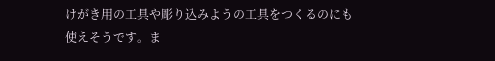けがき用の工具や彫り込みようの工具をつくるのにも
使えそうです。ま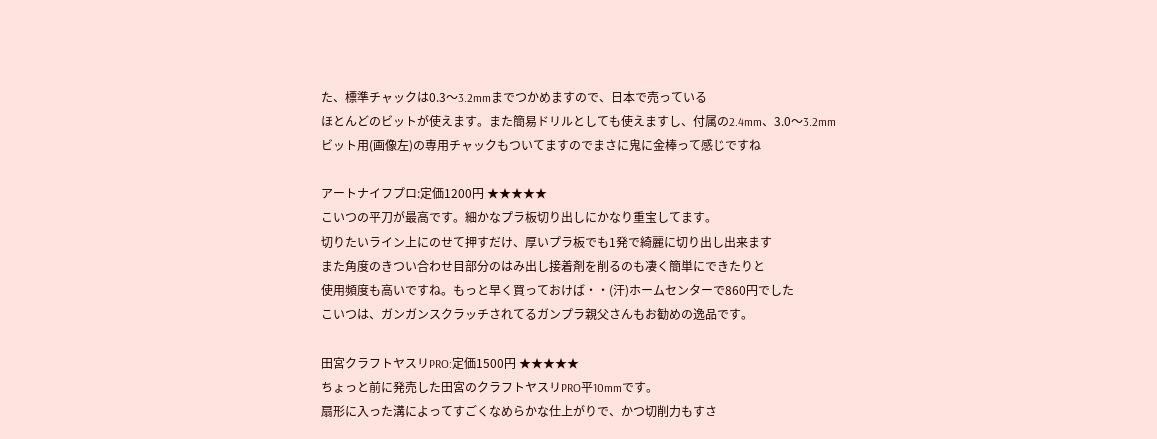た、標準チャックは0.3〜3.2mmまでつかめますので、日本で売っている
ほとんどのビットが使えます。また簡易ドリルとしても使えますし、付属の2.4mm、3.0〜3.2mm
ビット用(画像左)の専用チャックもついてますのでまさに鬼に金棒って感じですね

アートナイフプロ:定価1200円 ★★★★★
こいつの平刀が最高です。細かなプラ板切り出しにかなり重宝してます。
切りたいライン上にのせて押すだけ、厚いプラ板でも1発で綺麗に切り出し出来ます
また角度のきつい合わせ目部分のはみ出し接着剤を削るのも凄く簡単にできたりと
使用頻度も高いですね。もっと早く買っておけば・・(汗)ホームセンターで860円でした
こいつは、ガンガンスクラッチされてるガンプラ親父さんもお勧めの逸品です。

田宮クラフトヤスリPRO:定価1500円 ★★★★★
ちょっと前に発売した田宮のクラフトヤスリPRO平10mmです。
扇形に入った溝によってすごくなめらかな仕上がりで、かつ切削力もすさ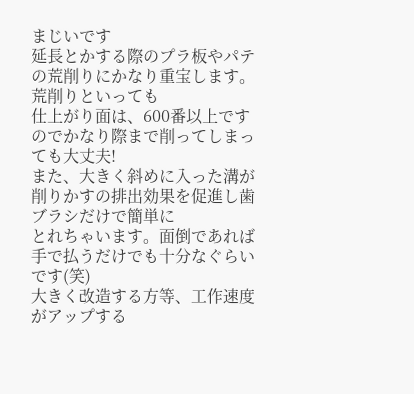まじいです
延長とかする際のプラ板やパテの荒削りにかなり重宝します。荒削りといっても
仕上がり面は、600番以上ですのでかなり際まで削ってしまっても大丈夫!
また、大きく斜めに入った溝が削りかすの排出効果を促進し歯ブラシだけで簡単に
とれちゃいます。面倒であれば手で払うだけでも十分なぐらいです(笑)
大きく改造する方等、工作速度がアップする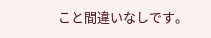こと間違いなしです。